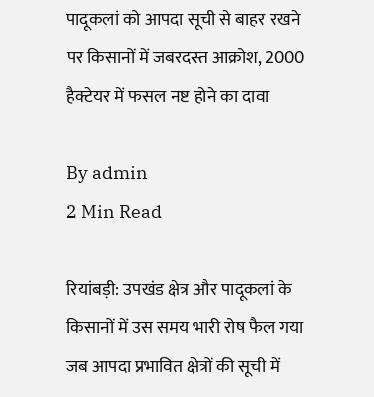पादूकलां को आपदा सूची से बाहर रखने पर किसानों में जबरदस्त आक्रोश, 2000 हैक्टेयर में फसल नष्ट होने का दावा

By admin
2 Min Read

रियांबड़ी: उपखंड क्षेत्र और पादूकलां के किसानों में उस समय भारी रोष फैल गया जब आपदा प्रभावित क्षेत्रों की सूची में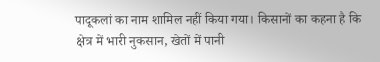पादूकलां का नाम शामिल नहीं किया गया। किसानों का कहना है कि क्षेत्र में भारी नुकसान, खेतों में पानी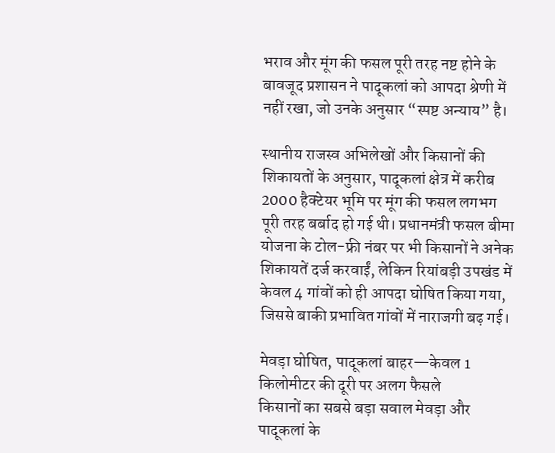भराव और मूंग की फसल पूरी तरह नष्ट होने के बावजूद प्रशासन ने पादूकलां को आपदा श्रेणी में नहीं रखा, जो उनके अनुसार “स्पष्ट अन्याय” है।

स्थानीय राजस्व अभिलेखों और किसानों की शिकायतों के अनुसार, पादूकलां क्षेत्र में करीब 2000 हैक्टेयर भूमि पर मूंग की फसल लगभग पूरी तरह बर्बाद हो गई थी। प्रधानमंत्री फसल बीमा योजना के टोल-फ्री नंबर पर भी किसानों ने अनेक शिकायतें दर्ज करवाईं, लेकिन रियांबड़ी उपखंड में केवल 4 गांवों को ही आपदा घोषित किया गया, जिससे बाकी प्रभावित गांवों में नाराजगी बढ़ गई।

मेवड़ा घोषित, पादूकलां बाहर—केवल 1 किलोमीटर की दूरी पर अलग फैसले
किसानों का सबसे बड़ा सवाल मेवड़ा और पादूकलां के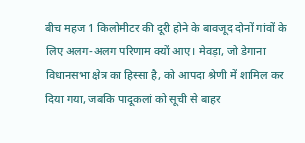बीच महज 1 किलोमीटर की दूरी होने के बावजूद दोनों गांवों के लिए अलग-अलग परिणाम क्यों आए। मेवड़ा, जो डेगाना विधानसभा क्षेत्र का हिस्सा है, को आपदा श्रेणी में शामिल कर दिया गया, जबकि पादूकलां को सूची से बाहर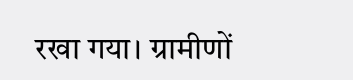रखा गया। ग्रामीणों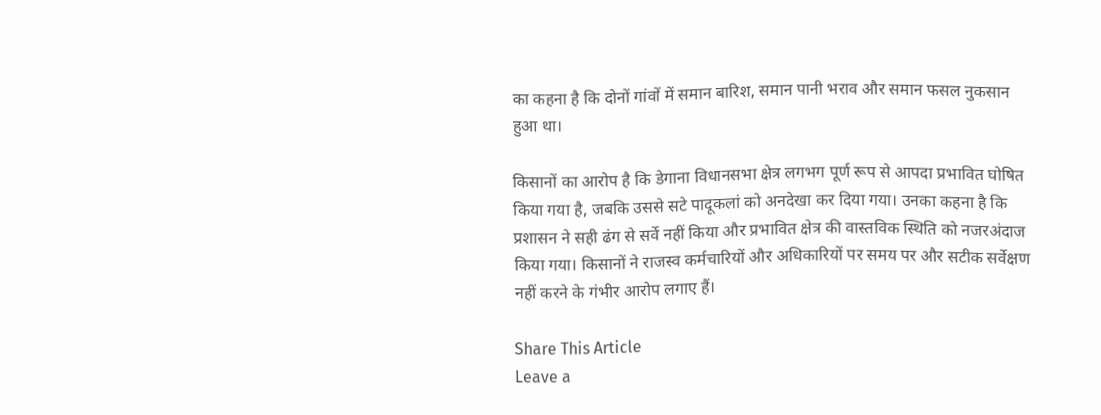का कहना है कि दोनों गांवों में समान बारिश, समान पानी भराव और समान फसल नुकसान हुआ था।

किसानों का आरोप है कि डेगाना विधानसभा क्षेत्र लगभग पूर्ण रूप से आपदा प्रभावित घोषित किया गया है, जबकि उससे सटे पादूकलां को अनदेखा कर दिया गया। उनका कहना है कि प्रशासन ने सही ढंग से सर्वे नहीं किया और प्रभावित क्षेत्र की वास्तविक स्थिति को नजरअंदाज किया गया। किसानों ने राजस्व कर्मचारियों और अधिकारियों पर समय पर और सटीक सर्वेक्षण नहीं करने के गंभीर आरोप लगाए हैं।

Share This Article
Leave a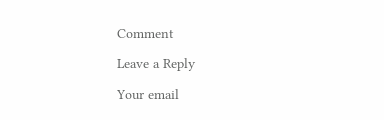Comment

Leave a Reply

Your email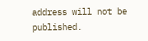address will not be published.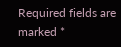Required fields are marked *